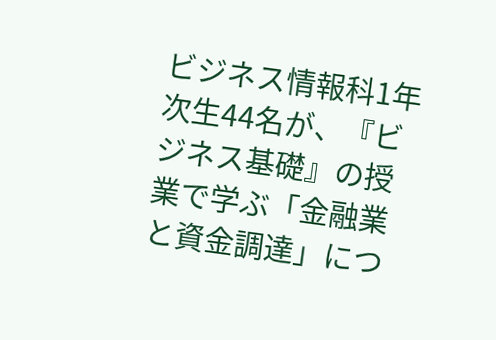ビジネス情報科1年次生44名が、『ビジネス基礎』の授業で学ぶ「金融業と資金調達」につ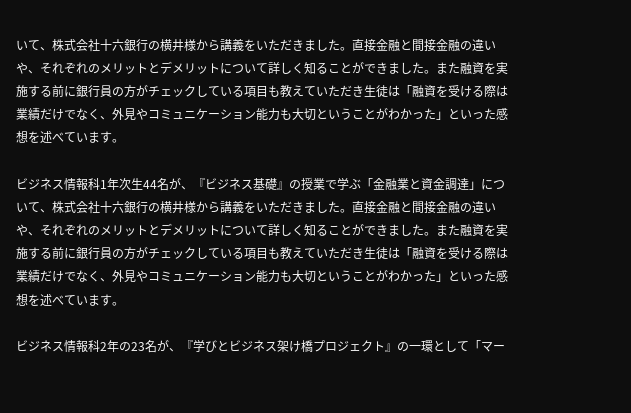いて、株式会社十六銀行の横井様から講義をいただきました。直接金融と間接金融の違いや、それぞれのメリットとデメリットについて詳しく知ることができました。また融資を実施する前に銀行員の方がチェックしている項目も教えていただき生徒は「融資を受ける際は業績だけでなく、外見やコミュニケーション能力も大切ということがわかった」といった感想を述べています。

ビジネス情報科1年次生44名が、『ビジネス基礎』の授業で学ぶ「金融業と資金調達」について、株式会社十六銀行の横井様から講義をいただきました。直接金融と間接金融の違いや、それぞれのメリットとデメリットについて詳しく知ることができました。また融資を実施する前に銀行員の方がチェックしている項目も教えていただき生徒は「融資を受ける際は業績だけでなく、外見やコミュニケーション能力も大切ということがわかった」といった感想を述べています。

ビジネス情報科2年の23名が、『学びとビジネス架け橋プロジェクト』の一環として「マー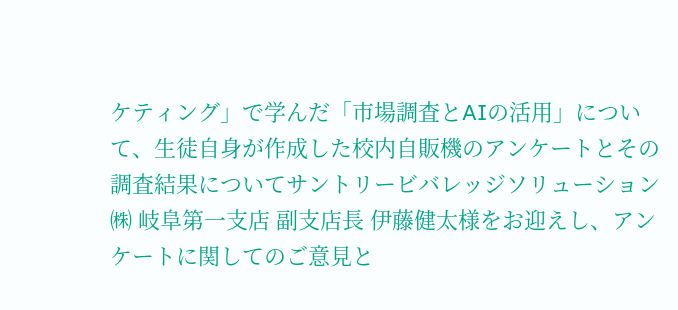ケティング」で学んだ「市場調査とAIの活用」について、生徒自身が作成した校内自販機のアンケートとその調査結果についてサントリービバレッジソリューション㈱ 岐阜第一支店 副支店長 伊藤健太様をお迎えし、アンケートに関してのご意見と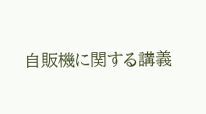自販機に関する講義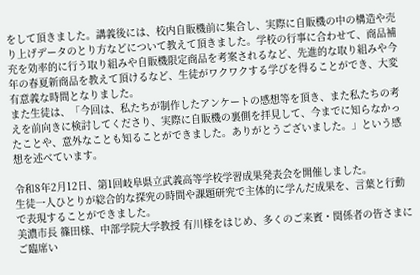をして頂きました。講義後には、校内自販機前に集合し、実際に自販機の中の構造や売り上げデータのとり方などについて教えて頂きました。学校の行事に合わせて、商品補充を効率的に行う取り組みや自販機限定商品を考案されるなど、先進的な取り組みや今年の春夏新商品を教えて頂けるなど、生徒がワクワクする学びを得ることができ、大変有意義な時間となりました。
また生徒は、「今回は、私たちが制作したアンケートの感想等を頂き、また私たちの考えを前向きに検討してくださり、実際に自販機の裏側を拝見して、今までに知らなかったことや、意外なことも知ることができました。ありがとうございました。」という感想を述べています。

令和8年2月12日、第1回岐阜県立武義高等学校学習成果発表会を開催しました。
生徒一人ひとりが総合的な探究の時間や課題研究で主体的に学んだ成果を、言葉と行動で表現することができました。
美濃市長 篠田様、中部学院大学教授 有川様をはじめ、多くのご来賓・関係者の皆さまにご臨席い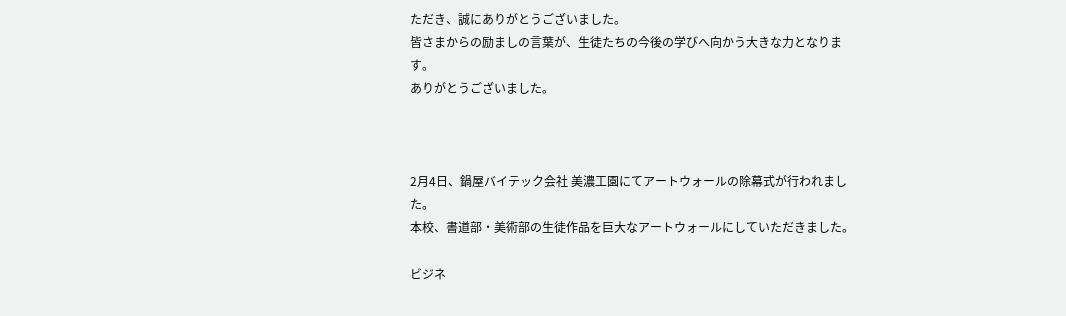ただき、誠にありがとうございました。
皆さまからの励ましの言葉が、生徒たちの今後の学びへ向かう大きな力となります。
ありがとうございました。



2月4日、鍋屋バイテック会社 美濃工園にてアートウォールの除幕式が行われました。
本校、書道部・美術部の生徒作品を巨大なアートウォールにしていただきました。

ビジネ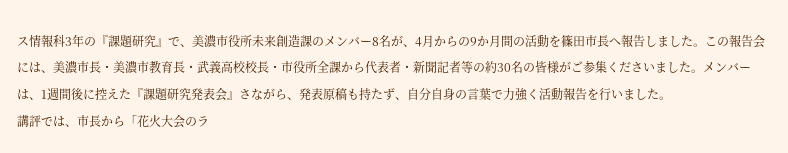ス情報科3年の『課題研究』で、美濃市役所未来創造課のメンバー8名が、4月からの9か月間の活動を篠田市長へ報告しました。この報告会には、美濃市長・美濃市教育長・武義高校校長・市役所全課から代表者・新聞記者等の約30名の皆様がご参集くださいました。メンバーは、1週間後に控えた『課題研究発表会』さながら、発表原稿も持たず、自分自身の言葉で力強く活動報告を行いました。
講評では、市長から「花火大会のラ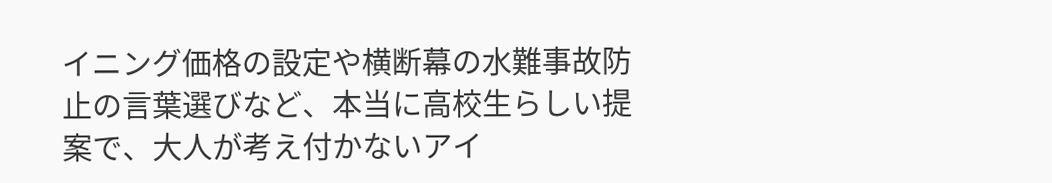イニング価格の設定や横断幕の水難事故防止の言葉選びなど、本当に高校生らしい提案で、大人が考え付かないアイ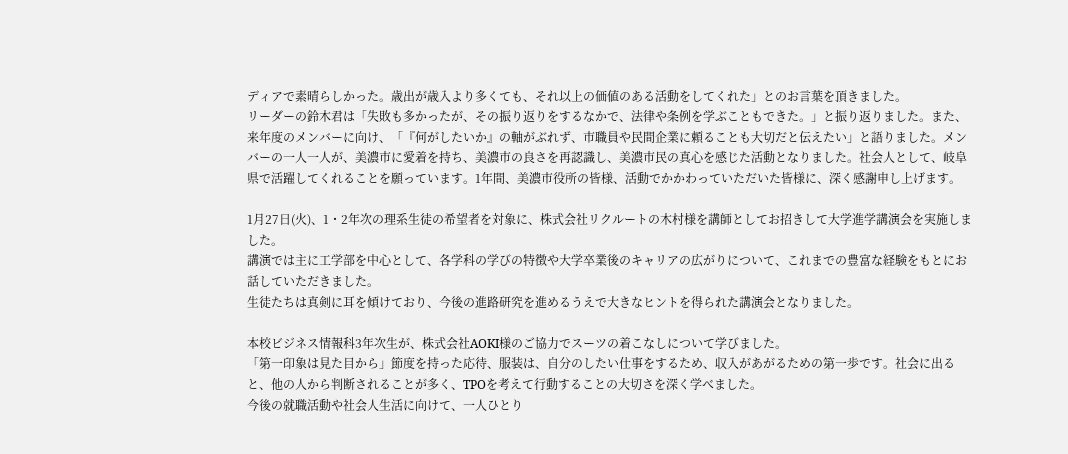ディアで素晴らしかった。歳出が歳入より多くても、それ以上の価値のある活動をしてくれた」とのお言葉を頂きました。
リーダーの鈴木君は「失敗も多かったが、その振り返りをするなかで、法律や条例を学ぶこともできた。」と振り返りました。また、来年度のメンバーに向け、「『何がしたいか』の軸がぶれず、市職員や民間企業に頼ることも大切だと伝えたい」と語りました。メンバーの一人一人が、美濃市に愛着を持ち、美濃市の良さを再認識し、美濃市民の真心を感じた活動となりました。社会人として、岐阜県で活躍してくれることを願っています。1年間、美濃市役所の皆様、活動でかかわっていただいた皆様に、深く感謝申し上げます。

1月27日(火)、1・2年次の理系生徒の希望者を対象に、株式会社リクルートの木村様を講師としてお招きして大学進学講演会を実施しました。
講演では主に工学部を中心として、各学科の学びの特徴や大学卒業後のキャリアの広がりについて、これまでの豊富な経験をもとにお話していただきました。
生徒たちは真剣に耳を傾けており、今後の進路研究を進めるうえで大きなヒントを得られた講演会となりました。

本校ビジネス情報科3年次生が、株式会社AOKI様のご協力でスーツの着こなしについて学びました。
「第一印象は見た目から」節度を持った応待、服装は、自分のしたい仕事をするため、収入があがるための第一歩です。社会に出ると、他の人から判断されることが多く、TPOを考えて行動することの大切さを深く学べました。
今後の就職活動や社会人生活に向けて、一人ひとり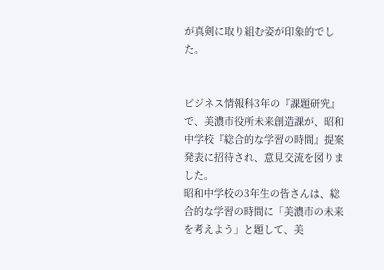が真剣に取り組む姿が印象的でした。


ビジネス情報科3年の『課題研究』で、美濃市役所未来創造課が、昭和中学校『総合的な学習の時間』提案発表に招待され、意見交流を図りました。
昭和中学校の3年生の皆さんは、総合的な学習の時間に「美濃市の未来を考えよう」と題して、美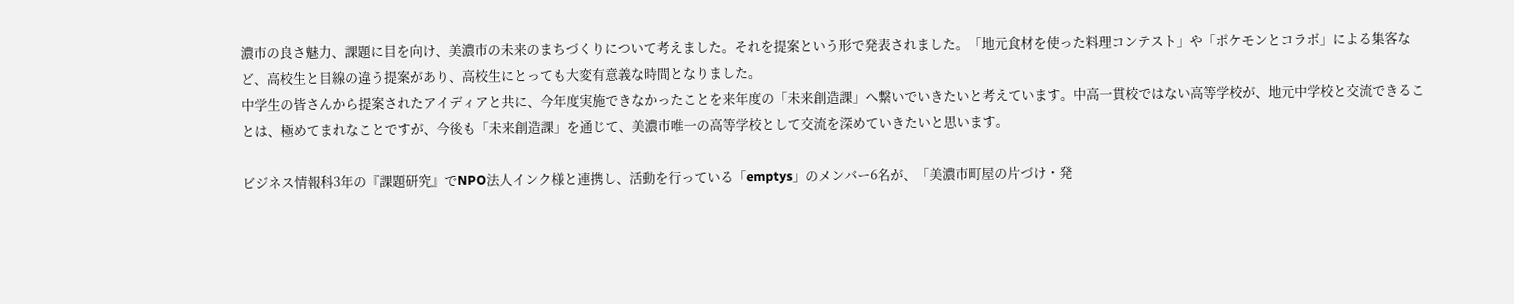濃市の良さ魅力、課題に目を向け、美濃市の未来のまちづくりについて考えました。それを提案という形で発表されました。「地元食材を使った料理コンテスト」や「ポケモンとコラボ」による集客など、高校生と目線の違う提案があり、高校生にとっても大変有意義な時間となりました。
中学生の皆さんから提案されたアイディアと共に、今年度実施できなかったことを来年度の「未来創造課」へ繋いでいきたいと考えています。中高一貫校ではない高等学校が、地元中学校と交流できることは、極めてまれなことですが、今後も「未来創造課」を通じて、美濃市唯一の高等学校として交流を深めていきたいと思います。

ビジネス情報科3年の『課題研究』でNPO法人インク様と連携し、活動を行っている「emptys」のメンバー6名が、「美濃市町屋の片づけ・発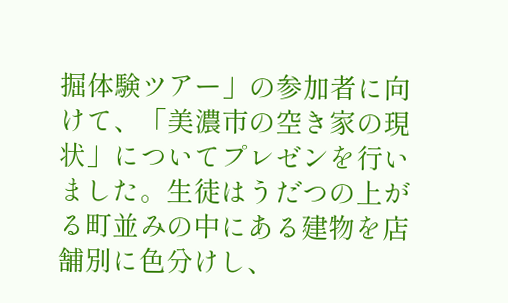掘体験ツアー」の参加者に向けて、「美濃市の空き家の現状」についてプレゼンを行いました。生徒はうだつの上がる町並みの中にある建物を店舗別に色分けし、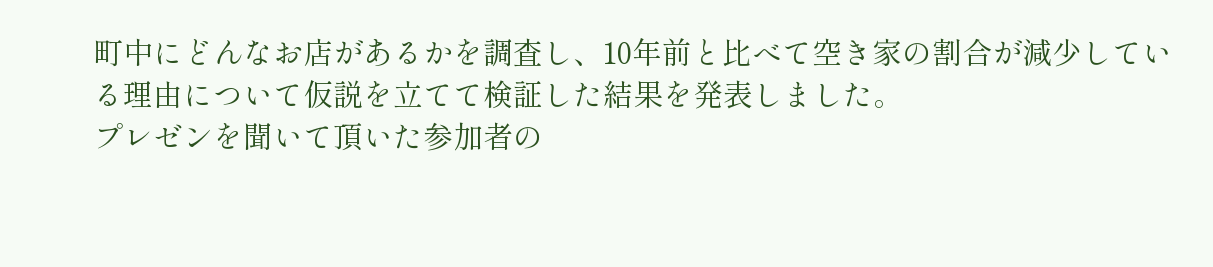町中にどんなお店があるかを調査し、10年前と比べて空き家の割合が減少している理由について仮説を立てて検証した結果を発表しました。
プレゼンを聞いて頂いた参加者の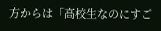方からは「高校生なのにすご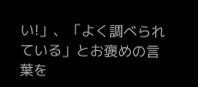い!」、「よく調べられている」とお褒めの言葉を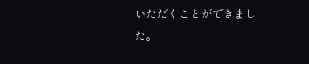いただくことができました。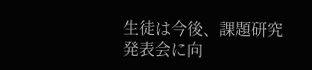生徒は今後、課題研究発表会に向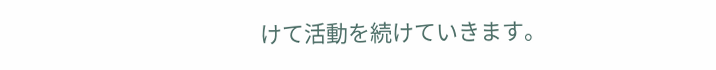けて活動を続けていきます。